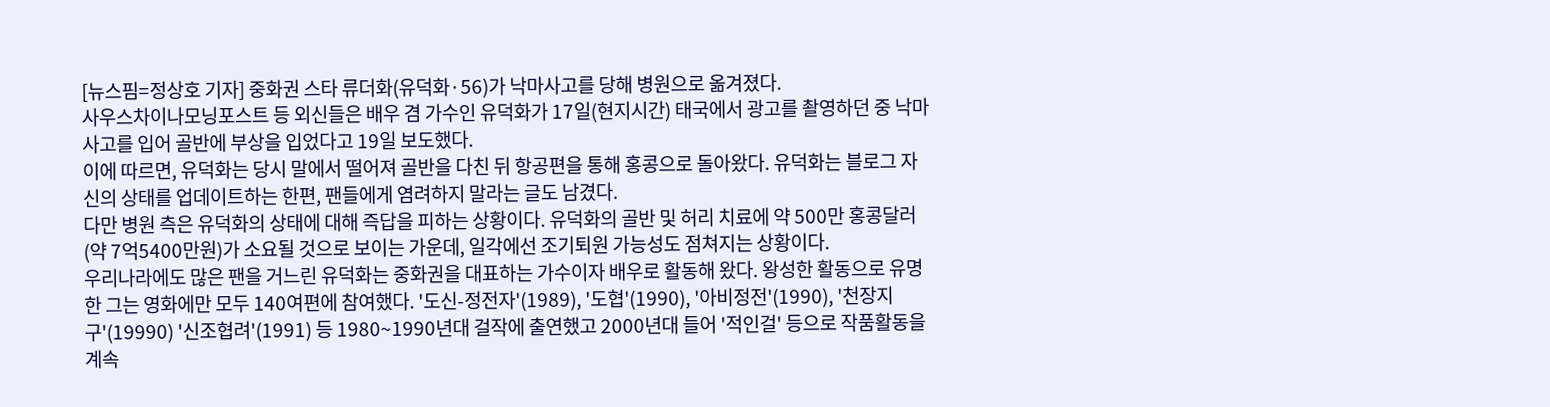[뉴스핌=정상호 기자] 중화권 스타 류더화(유덕화·56)가 낙마사고를 당해 병원으로 옮겨졌다.
사우스차이나모닝포스트 등 외신들은 배우 겸 가수인 유덕화가 17일(현지시간) 태국에서 광고를 촬영하던 중 낙마사고를 입어 골반에 부상을 입었다고 19일 보도했다.
이에 따르면, 유덕화는 당시 말에서 떨어져 골반을 다친 뒤 항공편을 통해 홍콩으로 돌아왔다. 유덕화는 블로그 자신의 상태를 업데이트하는 한편, 팬들에게 염려하지 말라는 글도 남겼다.
다만 병원 측은 유덕화의 상태에 대해 즉답을 피하는 상황이다. 유덕화의 골반 및 허리 치료에 약 500만 홍콩달러(약 7억5400만원)가 소요될 것으로 보이는 가운데, 일각에선 조기퇴원 가능성도 점쳐지는 상황이다.
우리나라에도 많은 팬을 거느린 유덕화는 중화권을 대표하는 가수이자 배우로 활동해 왔다. 왕성한 활동으로 유명한 그는 영화에만 모두 140여편에 참여했다. '도신-정전자'(1989), '도협'(1990), '아비정전'(1990), '천장지구'(19990) '신조협려'(1991) 등 1980~1990년대 걸작에 출연했고 2000년대 들어 '적인걸' 등으로 작품활동을 계속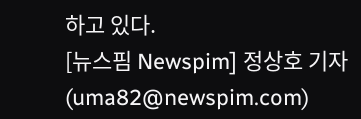하고 있다.
[뉴스핌 Newspim] 정상호 기자 (uma82@newspim.com)